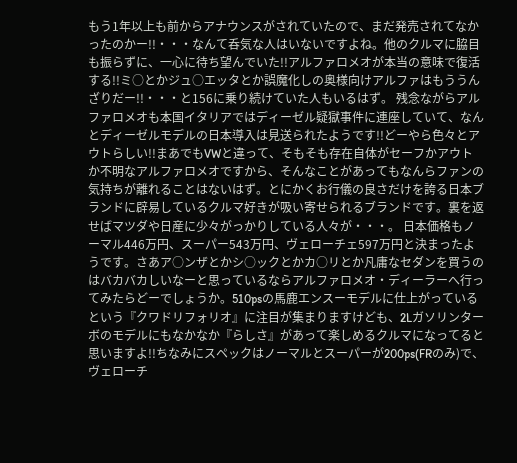もう1年以上も前からアナウンスがされていたので、まだ発売されてなかったのかー!!・・・なんて呑気な人はいないですよね。他のクルマに脇目も振らずに、一心に待ち望んでいた!!アルファロメオが本当の意味で復活する!!ミ○とかジュ○エッタとか誤魔化しの奥様向けアルファはもううんざりだー!!・・・と156に乗り続けていた人もいるはず。 残念ながらアルファロメオも本国イタリアではディーゼル疑獄事件に連座していて、なんとディーゼルモデルの日本導入は見送られたようです!!どーやら色々とアウトらしい!!まあでもVWと違って、そもそも存在自体がセーフかアウトか不明なアルファロメオですから、そんなことがあってもなんらファンの気持ちが離れることはないはず。とにかくお行儀の良さだけを誇る日本ブランドに辟易しているクルマ好きが吸い寄せられるブランドです。裏を返せばマツダや日産に少々がっかりしている人々が・・・。 日本価格もノーマル446万円、スーパー543万円、ヴェローチェ597万円と決まったようです。さあア○ンザとかシ○ックとかカ○リとか凡庸なセダンを買うのはバカバカしいなーと思っているならアルファロメオ・ディーラーへ行ってみたらどーでしょうか。510psの馬鹿エンスーモデルに仕上がっているという『クワドリフォリオ』に注目が集まりますけども、2Lガソリンターボのモデルにもなかなか『らしさ』があって楽しめるクルマになってると思いますよ!!ちなみにスペックはノーマルとスーパーが200ps(FRのみ)で、ヴェローチ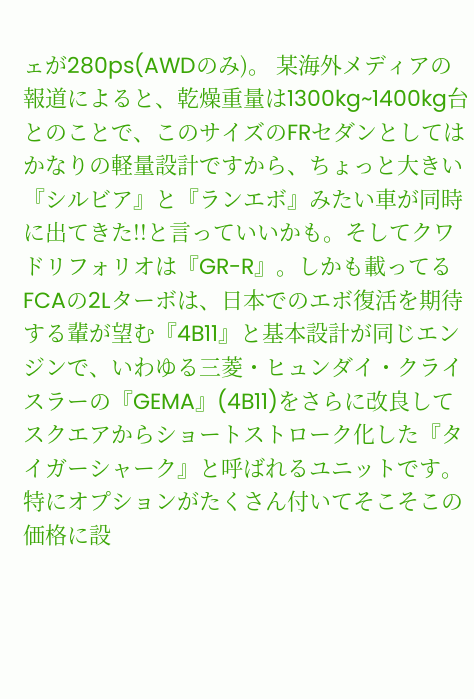ェが280ps(AWDのみ)。 某海外メディアの報道によると、乾燥重量は1300kg~1400kg台とのことで、このサイズのFRセダンとしてはかなりの軽量設計ですから、ちょっと大きい『シルビア』と『ランエボ』みたい車が同時に出てきた!!と言っていいかも。そしてクワドリフォリオは『GR-R』。しかも載ってるFCAの2Lターボは、日本でのエボ復活を期待する輩が望む『4B11』と基本設計が同じエンジンで、いわゆる三菱・ヒュンダイ・クライスラーの『GEMA』(4B11)をさらに改良してスクエアからショートストローク化した『タイガーシャーク』と呼ばれるユニットです。 特にオプションがたくさん付いてそこそこの価格に設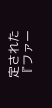定された『ファー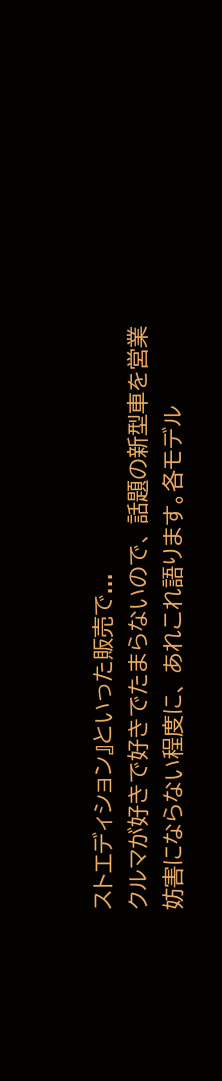ストエディション』といった販売で...
クルマが好きで好きでたまらないので、 話題の新型車を営業妨害にならない程度に、 あれこれ語ります。各モデル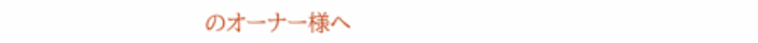のオーナー様へ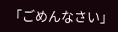「ごめんなさい」